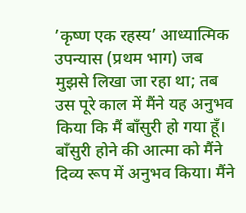’कृष्ण एक रहस्य’ आध्यात्मिक उपन्यास (प्रथम भाग) जब मुझसे लिखा जा रहा था; तब उस पूरे काल में मैंने यह अनुभव किया कि मैं बाँसुरी हो गया हूँ। बाँसुरी होने की आत्मा को मैंने दिव्य रूप में अनुभव किया। मैंने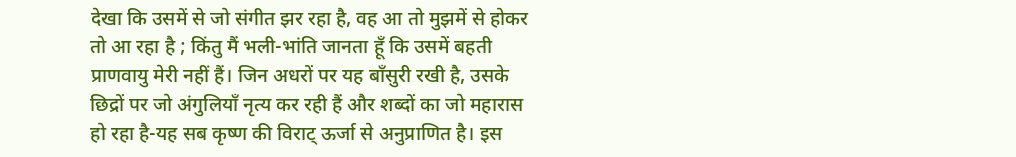देखा कि उसमें से जो संगीत झर रहा है, वह आ तो मुझमें से होकर तो आ रहा है ; किंतु मैं भली-भांति जानता हूँ कि उसमें बहती प्राणवायु मेरी नहीं हैं। जिन अधरों पर यह बाँसुरी रखी है, उसके छिद्रों पर जो अंगुलियाँ नृत्य कर रही हैं और शब्दों का जो महारास हो रहा है-यह सब कृष्ण की विराट् ऊर्जा से अनुप्राणित है। इस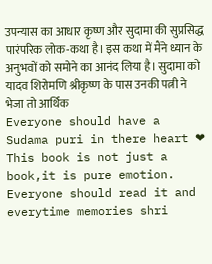उपन्यास का आधार कृष्ण और सुदामा की सुप्रसिद्ध पारंपरिक लोक-कथा है। इस कथा में मैंने ध्यान के अनुभवों को समोने का आनंद लिया है। सुदामा को यादव शिरोमणि श्रीकृष्ण के पास उनकी पत्नी ने भेजा तो आर्थिक
Everyone should have a Sudama puri in there heart ❤
This book is not just a book,it is pure emotion. Everyone should read it and everytime memories shri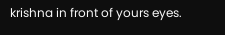krishna in front of yours eyes.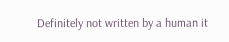Definitely not written by a human it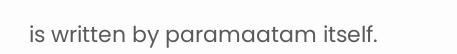is written by paramaatam itself.